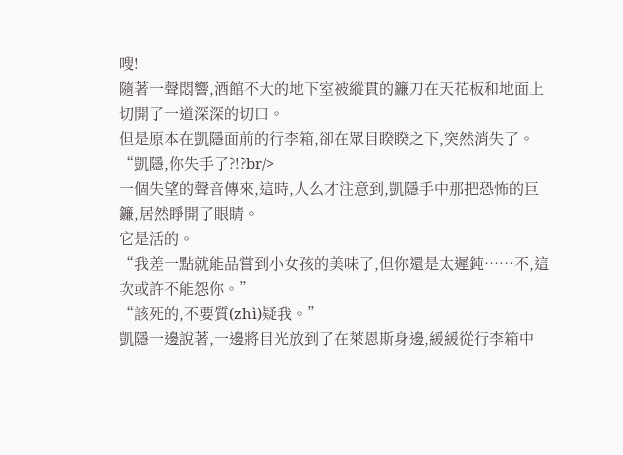嗖!
隨著一聲悶響,酒館不大的地下室被縱貫的鐮刀在天花板和地面上切開了一道深深的切口。
但是原本在凱隱面前的行李箱,卻在眾目睽睽之下,突然消失了。
“凱隱,你失手了?!?br/>
一個失望的聲音傳來,這時,人么才注意到,凱隱手中那把恐怖的巨鐮,居然睜開了眼睛。
它是活的。
“我差一點就能品嘗到小女孩的美味了,但你還是太遲鈍……不,這次或許不能怨你。”
“該死的,不要質(zhì)疑我。”
凱隱一邊說著,一邊將目光放到了在萊恩斯身邊,緩緩從行李箱中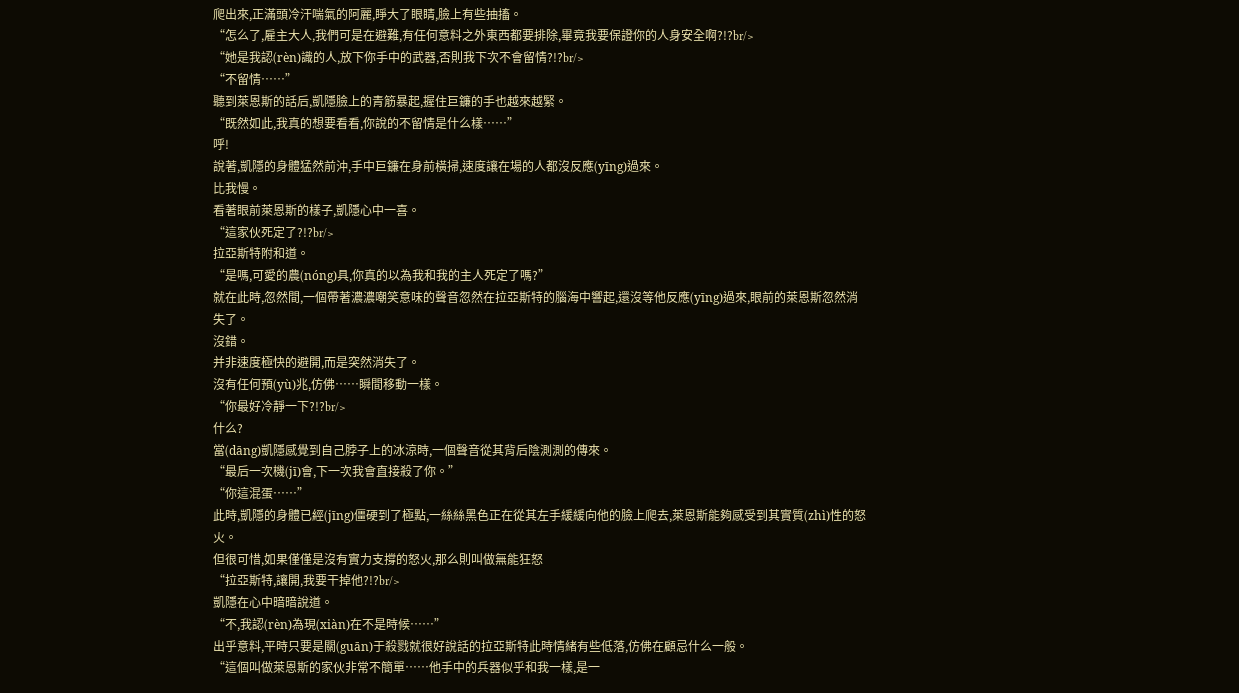爬出來,正滿頭冷汗喘氣的阿麗,睜大了眼睛,臉上有些抽搐。
“怎么了,雇主大人,我們可是在避難,有任何意料之外東西都要排除,畢竟我要保證你的人身安全啊?!?br/>
“她是我認(rèn)識的人,放下你手中的武器,否則我下次不會留情?!?br/>
“不留情……”
聽到萊恩斯的話后,凱隱臉上的青筋暴起,握住巨鐮的手也越來越緊。
“既然如此,我真的想要看看,你說的不留情是什么樣……”
呼!
說著,凱隱的身體猛然前沖,手中巨鐮在身前橫掃,速度讓在場的人都沒反應(yīng)過來。
比我慢。
看著眼前萊恩斯的樣子,凱隱心中一喜。
“這家伙死定了?!?br/>
拉亞斯特附和道。
“是嗎,可愛的農(nóng)具,你真的以為我和我的主人死定了嗎?”
就在此時,忽然間,一個帶著濃濃嘲笑意味的聲音忽然在拉亞斯特的腦海中響起,還沒等他反應(yīng)過來,眼前的萊恩斯忽然消失了。
沒錯。
并非速度極快的避開,而是突然消失了。
沒有任何預(yù)兆,仿佛……瞬間移動一樣。
“你最好冷靜一下?!?br/>
什么?
當(dāng)凱隱感覺到自己脖子上的冰涼時,一個聲音從其背后陰測測的傳來。
“最后一次機(jī)會,下一次我會直接殺了你。”
“你這混蛋……”
此時,凱隱的身體已經(jīng)僵硬到了極點,一絲絲黑色正在從其左手緩緩向他的臉上爬去,萊恩斯能夠感受到其實質(zhì)性的怒火。
但很可惜,如果僅僅是沒有實力支撐的怒火,那么則叫做無能狂怒
“拉亞斯特,讓開,我要干掉他?!?br/>
凱隱在心中暗暗說道。
“不,我認(rèn)為現(xiàn)在不是時候……”
出乎意料,平時只要是關(guān)于殺戮就很好說話的拉亞斯特此時情緒有些低落,仿佛在顧忌什么一般。
“這個叫做萊恩斯的家伙非常不簡單……他手中的兵器似乎和我一樣,是一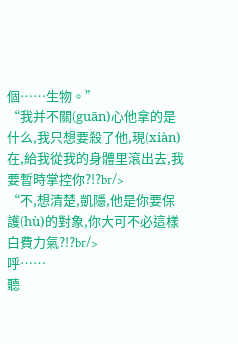個……生物。”
“我并不關(guān)心他拿的是什么,我只想要殺了他,現(xiàn)在,給我從我的身體里滾出去,我要暫時掌控你?!?br/>
“不,想清楚,凱隱,他是你要保護(hù)的對象,你大可不必這樣白費力氣?!?br/>
呼……
聽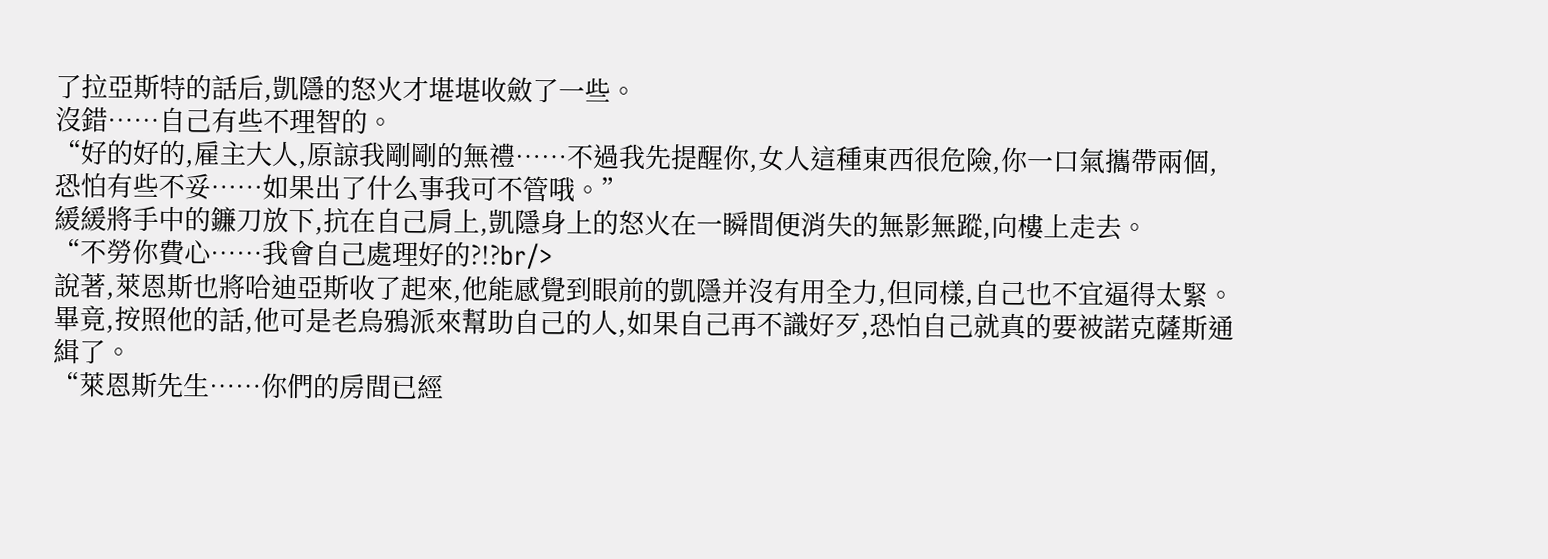了拉亞斯特的話后,凱隱的怒火才堪堪收斂了一些。
沒錯……自己有些不理智的。
“好的好的,雇主大人,原諒我剛剛的無禮……不過我先提醒你,女人這種東西很危險,你一口氣攜帶兩個,恐怕有些不妥……如果出了什么事我可不管哦。”
緩緩將手中的鐮刀放下,抗在自己肩上,凱隱身上的怒火在一瞬間便消失的無影無蹤,向樓上走去。
“不勞你費心……我會自己處理好的?!?br/>
說著,萊恩斯也將哈迪亞斯收了起來,他能感覺到眼前的凱隱并沒有用全力,但同樣,自己也不宜逼得太緊。
畢竟,按照他的話,他可是老烏鴉派來幫助自己的人,如果自己再不識好歹,恐怕自己就真的要被諾克薩斯通緝了。
“萊恩斯先生……你們的房間已經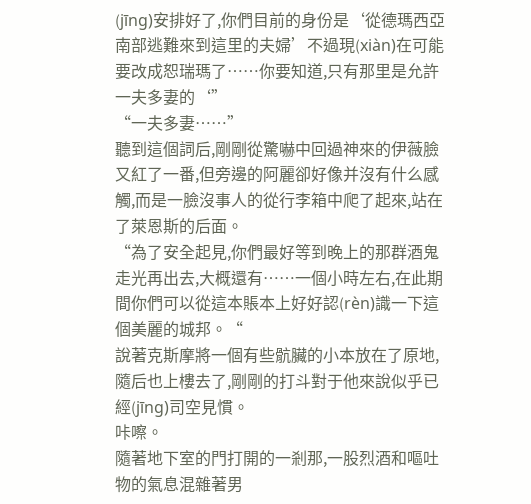(jīng)安排好了,你們目前的身份是‘從德瑪西亞南部逃難來到這里的夫婦’不過現(xiàn)在可能要改成恕瑞瑪了……你要知道,只有那里是允許一夫多妻的‘”
“一夫多妻……”
聽到這個詞后,剛剛從驚嚇中回過神來的伊薇臉又紅了一番,但旁邊的阿麗卻好像并沒有什么感觸,而是一臉沒事人的從行李箱中爬了起來,站在了萊恩斯的后面。
“為了安全起見,你們最好等到晚上的那群酒鬼走光再出去,大概還有……一個小時左右,在此期間你們可以從這本賬本上好好認(rèn)識一下這個美麗的城邦。“
說著克斯摩將一個有些骯臟的小本放在了原地,隨后也上樓去了,剛剛的打斗對于他來說似乎已經(jīng)司空見慣。
咔嚓。
隨著地下室的門打開的一剎那,一股烈酒和嘔吐物的氣息混雜著男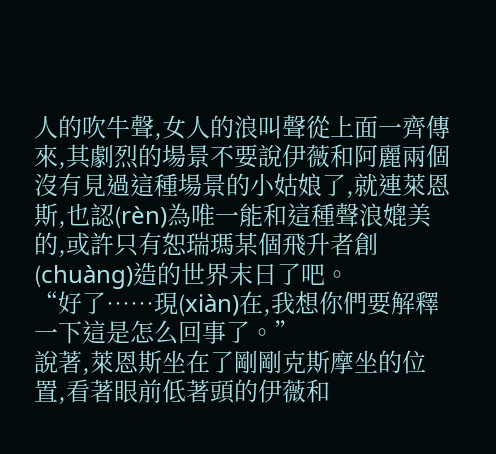人的吹牛聲,女人的浪叫聲從上面一齊傳來,其劇烈的場景不要說伊薇和阿麗兩個沒有見過這種場景的小姑娘了,就連萊恩斯,也認(rèn)為唯一能和這種聲浪媲美的,或許只有恕瑞瑪某個飛升者創(chuàng)造的世界末日了吧。
“好了……現(xiàn)在,我想你們要解釋一下這是怎么回事了。”
說著,萊恩斯坐在了剛剛克斯摩坐的位置,看著眼前低著頭的伊薇和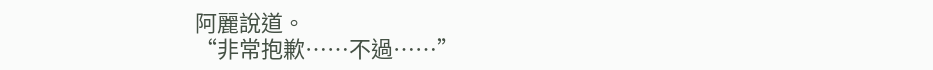阿麗說道。
“非常抱歉……不過……”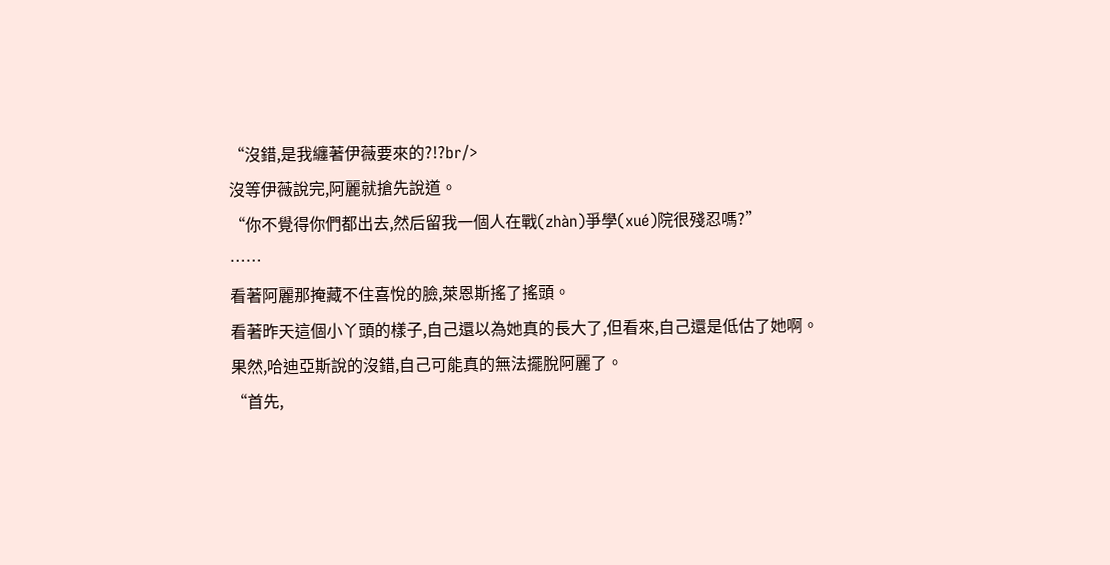“沒錯,是我纏著伊薇要來的?!?br/>
沒等伊薇說完,阿麗就搶先說道。
“你不覺得你們都出去,然后留我一個人在戰(zhàn)爭學(xué)院很殘忍嗎?”
……
看著阿麗那掩藏不住喜悅的臉,萊恩斯搖了搖頭。
看著昨天這個小丫頭的樣子,自己還以為她真的長大了,但看來,自己還是低估了她啊。
果然,哈迪亞斯說的沒錯,自己可能真的無法擺脫阿麗了。
“首先,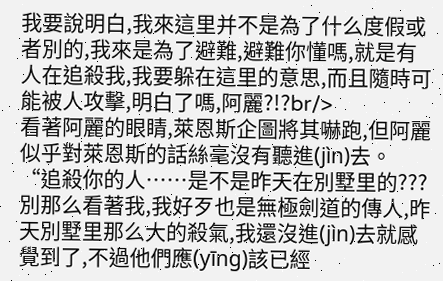我要說明白,我來這里并不是為了什么度假或者別的,我來是為了避難,避難你懂嗎,就是有人在追殺我,我要躲在這里的意思,而且隨時可能被人攻擊,明白了嗎,阿麗?!?br/>
看著阿麗的眼睛,萊恩斯企圖將其嚇跑,但阿麗似乎對萊恩斯的話絲毫沒有聽進(jìn)去。
“追殺你的人……是不是昨天在別墅里的???別那么看著我,我好歹也是無極劍道的傳人,昨天別墅里那么大的殺氣,我還沒進(jìn)去就感覺到了,不過他們應(yīng)該已經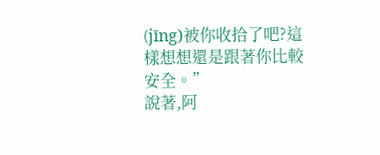(jīng)被你收拾了吧?這樣想想還是跟著你比較安全。”
說著,阿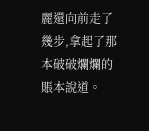麗還向前走了幾步,拿起了那本破破爛爛的賬本說道。